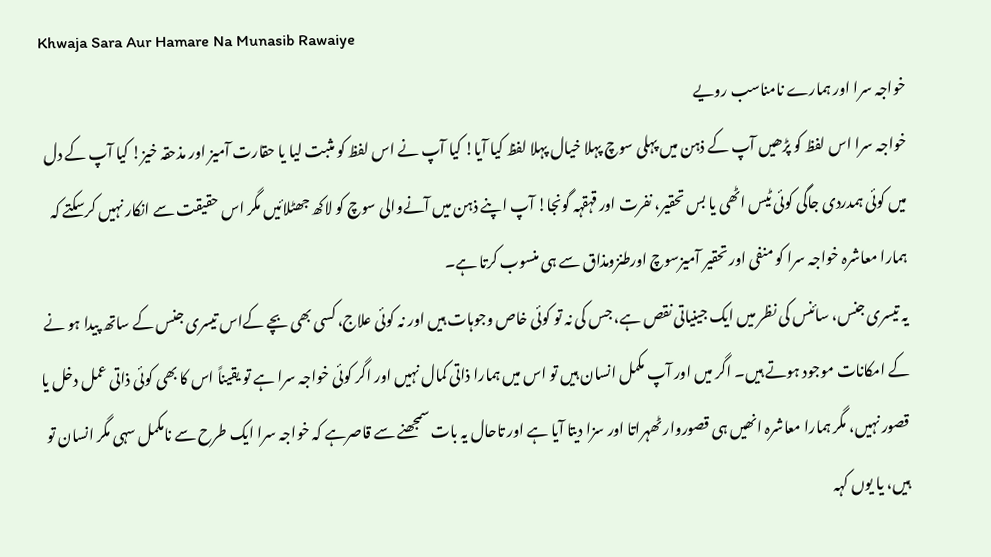Khwaja Sara Aur Hamare Na Munasib Rawaiye
خواجہ سرا اور ہمارے نامناسب رویے
خواجہ سرا اس لفظ کو پڑھیں آپ کے ذہن میں پہلی سوچ پہلا خیال پہلا لفظ کیا آیا! کیا آپ نے اس لفظ کو مثبت لیا یا حقارت آمیز اور مذحقہ خیز! کیا آپ کے دل میں کوئی ہمدردی جاگی کوئی ٹیس اٹھی یا بس تحقیر، نفرت اور قہقہہ گونجا! آپ اپنے ذہن میں آنےوالی سوچ کو لاکھ جھٹلائیں مگر اس حقیقت سے انکار نہیں کرسکتے کہ ہمارا معاشرہ خواجہ سرا کو منفی اور تحقیر آمیزسوچ اورطنزومذاق سے ہی منسوب کرتا ہے۔
یہ تیسری جنس، سائنس کی نظر میں ایک جینیاتی نقص ہے، جس کی نہ تو کوئی خاص وجوہات ہیں اور نہ کوئی علاج، کسی بھی بچے کےاس تیسری جنس کے ساتھ پیدا ہو نے کے امکانات موجود ہوتے ہیں۔ اگر میں اور آپ مکمل انسان ہیں تو اس میں ہمارا ذاتی کمال نہیں اور اگر کوئی خواجہ سرا ہے تو یقیناً اس کا بھی کوئی ذاتی عمل دخل یا قصور نہیں، مگر ہمارا معاشرہ انھیں ہی قصوروار ٹھہراتا اور سزا دیتا آیا ہے اور تاحال یہ بات سمجھنے سے قاصرہے کہ خواجہ سرا ایک طرح سے نامکمل سہی مگر انسان تو ہیں، یا یوں کہہ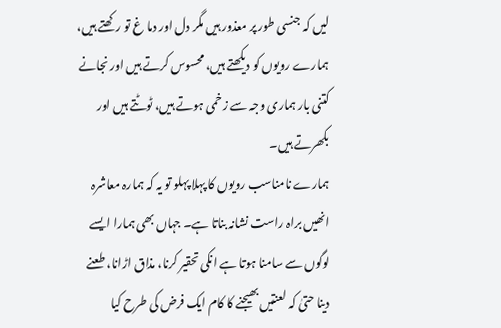لیں کہ جنسی طور پر معذور ہیں مگر دل اور دما غ تو رکھتے ہیں، ہمارے رویوں کو دیکھتے ہیں، محسوس کرتے ہیں اور نجانے کتنی بار ہماری وجہ سے زخمی ہوتے ہیں، ٹوٹتے ہیں اور بکھرتے ہیں۔
ہمارے نامناسب رویوں کا پہلا پہلو تو یہ کہ ہمارہ معاشرہ انھیں براہ راست نشانہ بناتا ہے۔ جہاں بھی ہمارا ایسے لوگوں سے سامنا ہوتا ہے انکی تحقیر کرنا، مذاق اڑانا، طعنے دینا حتیٰ کہ لعنتیں بھیجنے کا کام ایک فرض کی طرح کیا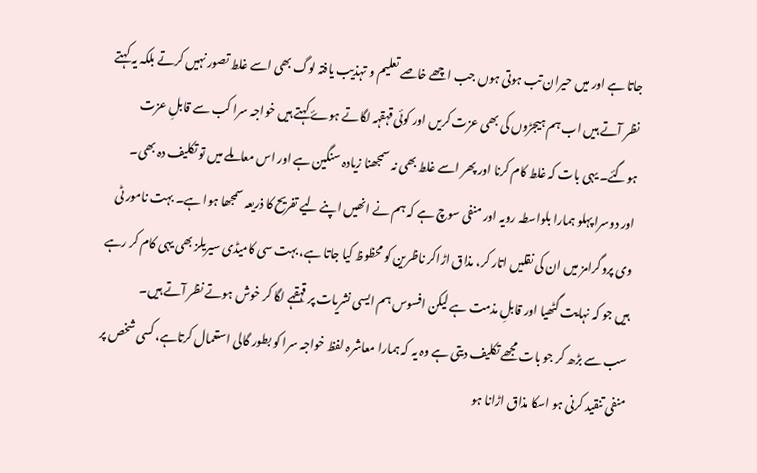جاتا ہے اور میں حیران تب ہوتی ہوں جب اچھے خاصے تعلیم و تہذیب یافتہ لوگ بھی اسے غلط تصور نہیں کرتے بلکہ یہ کہتے نظر آتے ہیں اب ہم ہیجڑوں کی بھی عزت کریں اور کوئی قہقہہ لگاتے ہوۓ کہتے ہیں خواجہ سرا کب سے قابلِ عزت ہوگئے۔ یہی بات کہ غلط کام کرنا اور پھر اسے غلط بھی نہ سمجھنا زیادہ سنگین ہے اور اس معاملے میں تو تکلیف دہ بھی۔
اور دوسرا پہلو ہمارا بلواسطہ رویہ اور منفی سوچ ہے کہ ہم نے انھیں اپنے لیے تفریح کا ذریعہ سمجھا ہوا ہے۔ بہت نامور ٹی وی پروگرامز میں ان کی نقلیں اتار کر، مذاق اڑاکر ناظرین کو محظوظ کیا جاتا ہے، بہت سی کامیڈی سیریلز بھی یہی کام کر رہے ہیں جو کہ نہایت گٹھیا اور قابلِ مذمت ہے لیکن افسوس ہم ایسی نشریات پر قہقہے لگا کر خوش ہوتے نظر آتے ہیں۔
سب سے بڑھ کر جو بات مجھے تکلیف دیتی ہے وہ یہ کہ ہمارا معاشرہ لفظ خواجہ سرا کو بطور گالی استعمال کرتاہے، کسی شخص پر منفی تنقید کرنی ہو اسکا مذاق اڑانا ہو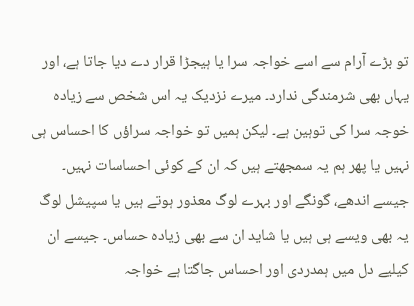تو بڑے آرام سے اسے خواجہ سرا یا ہیجڑا قرار دے دیا جاتا ہے، اور یہاں بھی شرمندگی ندارد۔ میرے نزدیک یہ اس شخص سے زیادہ خوجہ سرا کی توہین ہے۔ لیکن ہمیں تو خواجہ سراؤں کا احساس ہی نہیں یا پھر ہم یہ سمجھتے ہیں کہ ان کے کوئی احساسات نہیں۔
جیسے اندھے، گونگے اور بہرے لوگ معذور ہوتے ہیں یا سپیشل لوگ یہ بھی ویسے ہی ہیں یا شاید ان سے بھی زیادہ حساس۔ جیسے ان کیلیے دل میں ہمدردی اور احساس جاگتا ہے خواجہ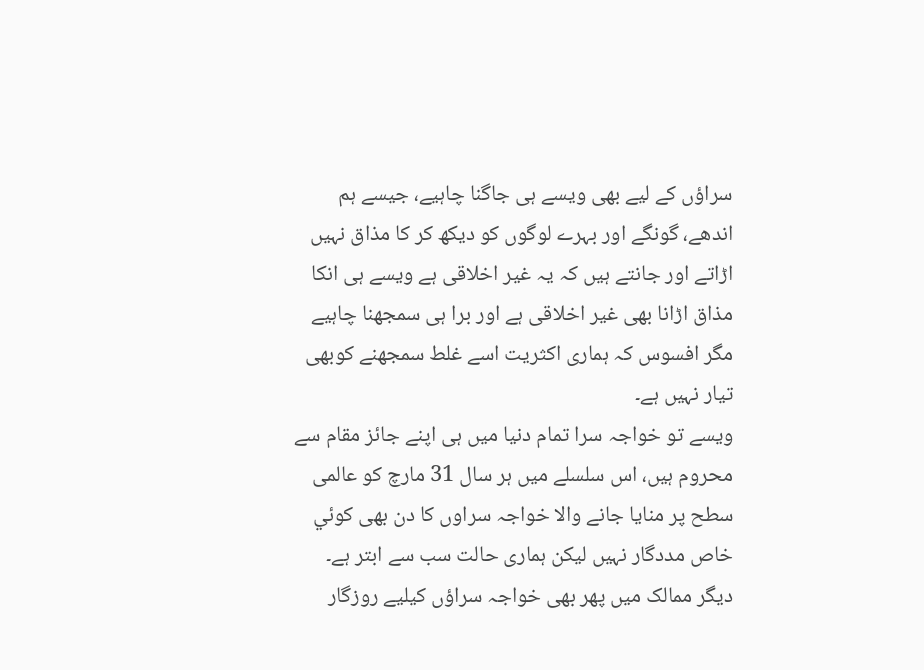سراؤں کے لیے بھی ویسے ہی جاگنا چاہیے، جیسے ہم اندھے، گونگے اور بہرے لوگوں کو دیکھ کر کا مذاق نہیں اڑاتے اور جانتے ہیں کہ یہ غیر اخلاقی ہے ویسے ہی انکا مذاق اڑانا بھی غیر اخلاقی ہے اور برا ہی سمجھنا چاہیے مگر افسوس کہ ہماری اکثریت اسے غلط سمجھنے کوبھی تیار نہیں ہے۔
ویسے تو خواجہ سرا تمام دنیا میں ہی اپنے جائز مقام سے محروم ہیں، اس سلسلے میں ہر سال 31 مارچ کو عالمی سطح پر منایا جانے والا خواجہ سراوں کا دن بھی کوئي خاص مددگار نہیں لیکن ہماری حالت سب سے ابتر ہے۔ دیگر ممالک میں پھر بھی خواجہ سراؤں کیلیے روزگار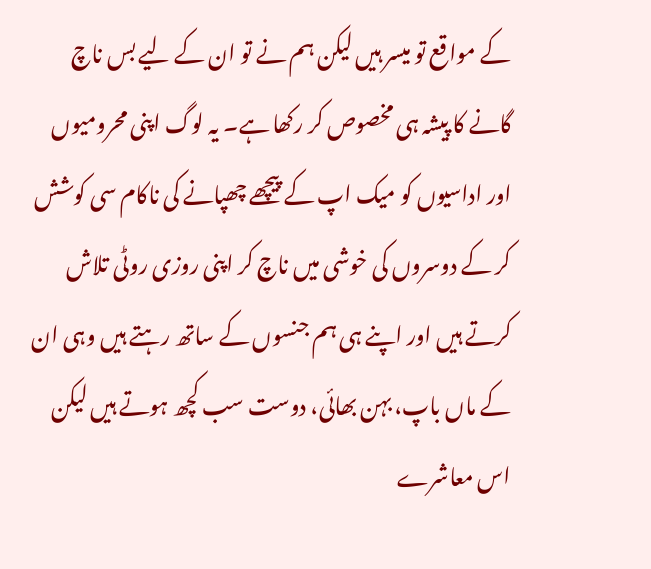کے مواقع تو میسر ہیں لیکن ہم نے تو ان کے لیے بس ناچ گانے کا پیشہ ہی مخصوص کر رکھا ہے۔ یہ لوگ اپنی محرومیوں اور اداسیوں کو میک اپ کے پیچھے چھپانے کی ناکام سی کوشش کر کے دوسروں کی خوشی میں ناچ کر اپنی روزی روٹی تلاش کرتے ہیں اور اپنے ہی ہم جنسوں کے ساتھ رہتے ہیں وہی ان کے ماں باپ، بہن بھائی، دوست سب کچھ ہوتے ہیں لیکن اس معاشرے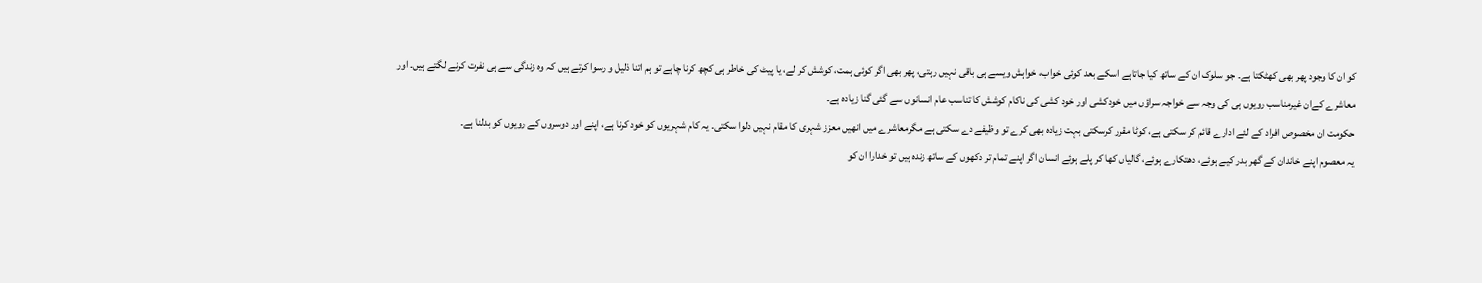کو ان کا وجود پھر بھی کھٹکتا ہے۔ جو سلوک ان کے ساتھ کیا جاتاہے اسکے بعد کوئی خواب، خواہش ویسے ہی باقی نہیں رہتی، پھر بھی اگر کوئی ہمت، کوشش کر لے، یا پیٹ کی خاطر ہی کچھ کرنا چاہے تو ہم اتنا ذلیل و رسوا کرتے ہیں کہ وہ زندگی سے ہی نفرت کرنے لگتے ہیں۔ اور معاشرے کےان غیرمناسب رویوں ہی کی وجہ سے خواجہ سراؤں میں خودکشی اور خود کشی کی ناکام کوشش کا تناسب عام انسانوں سے گئی گنا زیادہ ہے۔
حکومت ان مخصوص افراد کے لئے ادارے قائم کر سکتی ہے، کوٹا مقرر کرسکتی بہت زیادہ بھی کرے تو وظیفے دے سکتی ہے مگرمعاشرے میں انھیں معزز شہری کا مقام نہیں دلوا سکتی۔ یہ کام شہریوں کو خود کرنا ہے، اپنے اور دوسروں کے رویوں کو بدلنا ہے۔
یہ معصوم اپنے خاندان کے گھر بدر کیے ہوئے، دھتکارے ہوئے، گالیاں کھا کر پلے ہوئے انسان اگر اپنے تمام تر دکھوں کے ساتھ زندہ ہیں تو خدارا ان کو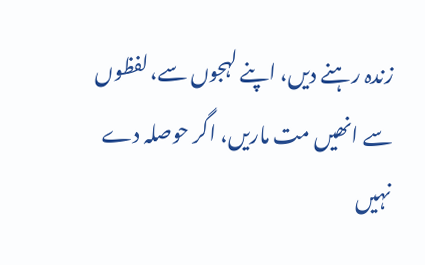زندہ رہنے دیں، اپنے لہجوں سے، لفظوں سے انھیں مت ماریں، اگر حوصلہ دے نہیں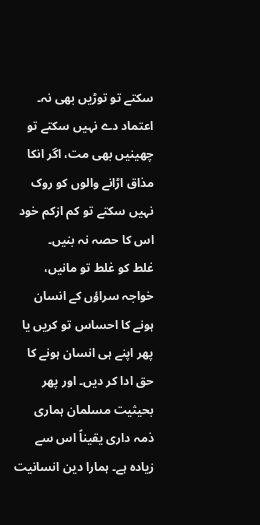سکتے تو توڑیں بھی نہ۔ اعتماد دے نہیں سکتے تو چھینیں بھی مت، اگر انکا مذاق اڑانے والوں کو روک نہیں سکتے تو کم ازکم خود اس کا حصہ نہ بنیں۔
غلط کو غلط تو مانیں، خواجہ سراؤں کے انسان ہونے کا احساس تو کریں یا پھر اپنے ہی انسان ہونے کا حق ادا کر دیں۔ اور پھر بحیثیت مسلمان ہماری ذمہ داری یقیناً اس سے زیادہ ہے۔ ہمارا دین انسانیت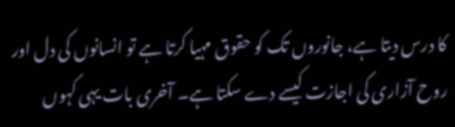کا درس دیتا ہے، جانوروں تک کو حقوق مہیا کرتا ہے تو انسانوں کی دل اور روح آزاری کی اجازت کیسے دے سکتا ہے۔ آخری بات یہی کہوں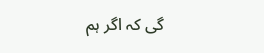گی کہ اگر ہم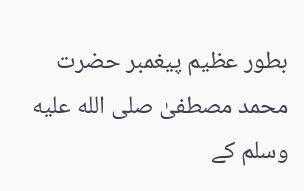بطور عظیم پیغمبر حضرت محمد مصطفیٰ صلى الله عليه وسلم کے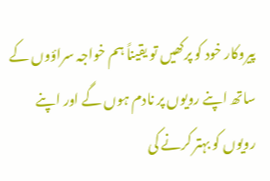پیروکار خود کو پرکھیں تو یقیناً ہم خواجہ سراؤوں کے ساتھ اپنے رویوں پر نادم ہوں گے اور اپنے رویوں کو بہتر کرنے کی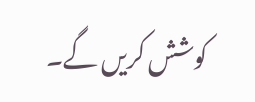کوشش کریں گے۔